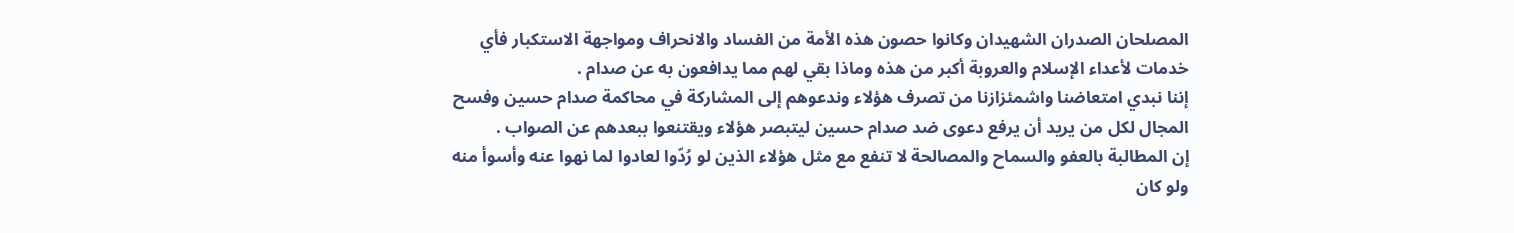المصلحان الصدران الشهيدان وكانوا حصون هذه الأمة من الفساد والانحراف ومواجهة الاستكبار فأي خدمات لأعداء الإسلام والعروبة أكبر من هذه وماذا بقي لهم مما يدافعون به عن صدام .
إننا نبدي امتعاضنا واشمئزازنا من تصرف هؤلاء وندعوهم إلى المشاركة في محاكمة صدام حسين وفسح المجال لكل من يريد أن يرفع دعوى ضد صدام حسين ليتبصر هؤلاء ويقتنعوا ببعدهم عن الصواب .
إن المطالبة بالعفو والسماح والمصالحة لا تنفع مع مثل هؤلاء الذين لو رُدّوا لعادوا لما نهوا عنه وأسوأ منه ولو كان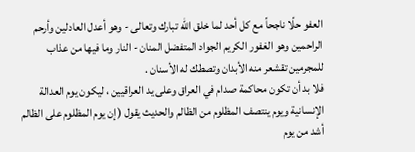العفو حلًا ناجحاً مع كل أحد لما خلق الله تبارك وتعالى - وهو أعدل العادلين وأرحم الراحمين وهو الغفور الكريم الجواد المتفضل المنان - النار وما فيها من عذاب للمجرمين تقشعر منه الأبدان وتصطك له الأسنان .
فلا بد أن تكون محاكمة صدام في العراق وعلى يد العراقيين ، ليكون يوم العدالة الإنسانية ويوم ينتصف المظلوم من الظالم والحديث يقول ( إن يوم المظلوم على الظالم أشد من يوم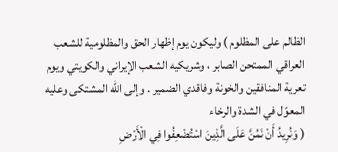الظالم على المظلوم ) وليكون يوم إظهار الحق والمظلومية للشعب العراقي الممتحن الصابر ، وشريكيه الشعب الإيراني والكويتي ويوم تعرية المنافقين والخونة وفاقدي الضمير . وإلى الله المشتكى وعليه المعوّل في الشدة والرخاء
( وَنُرِيدُ أَنْ نَمُنَّ عَلَى الَّذِينَ اسْتُضْعِفُوا فِي الْأَرْضِ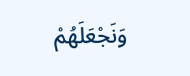وَنَجْعَلَهُمْ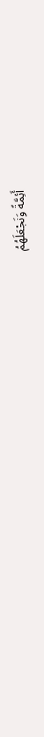أَئِمَّةً وَنَجْعَلَهُمُ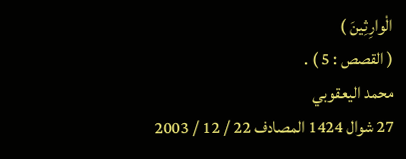الْوارِثِينَ )
( القصص : 5 ) .
محمد اليعقوبي
27 شوال 1424 المصادف 22 / 12 / 2003